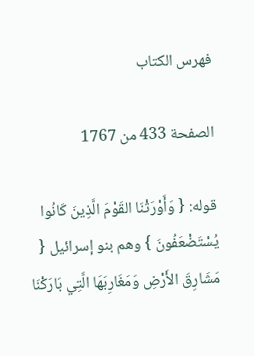فهرس الكتاب

الصفحة 433 من 1767

قوله: { وَأَوْرَثْنَا القَوْمَ الَّذِينَ كَانُوا يُسْتَضْعَفُونَ } وهم بنو إسرائيل { مَشَارِقَ الأَرْضِ وَمَغَارِبَهَا الَّتِي بَارَكْنَا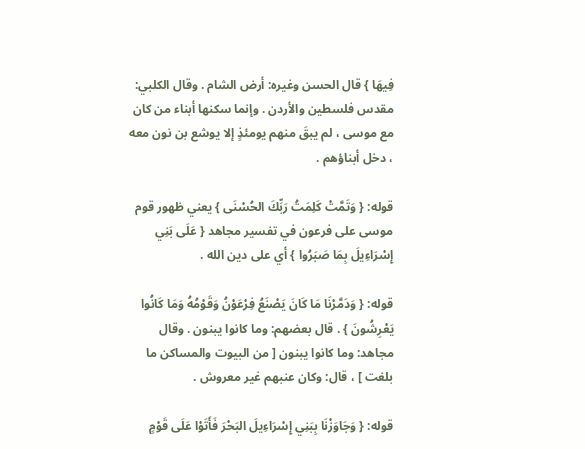فِيهَا } قال الحسن وغيره: أرض الشام . وقال الكلبي: مقدس فلسطين والأردن . وإنما سكنها أبناء من كان مع موسى ، لم يبقَ منهم يومئذٍ إلا يوشع بن نون معه ، دخل أبناؤهم .

قوله: { وَتَمَّتْ كَلِمَتُ رَبِّكَ الحُسْنَى } يعني ظهور قوم موسى على فرعون في تفسير مجاهد { عَلَى بَنِي إِسْرَاءِيلَ بِمَا صَبَرُوا } أي على دين الله .

قوله: { وَدَمَّرْنَا مَا كَانَ يَصْنَعُ فِرْعَوْنُ وَقَوْمُهُ وَمَا كَانُوا يَعْرِشُونَ } . قال بعضهم: وما كانوا يبنون . وقال مجاهد: وما كانوا يبنون [ من البيوت والمساكن ما بلغت ] ، قال: وكان عنبهم غير معروش .

قوله: { وَجَاوَزْنَا بِبَنِي إِسْرَاءِيلَ البَحْرَ فَأَتَوْا عَلَى قَوْمٍ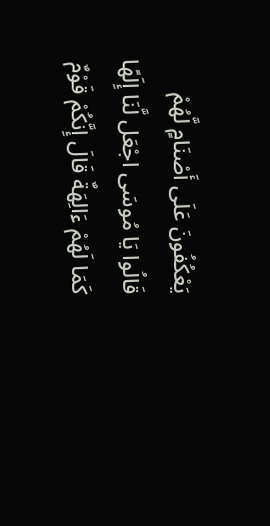يَعْكُفُونَ عَلَى أَصْنَامٍ لَّهُمْ قَالُوا يَا مُوسَى اجْعَل لَّنَا إِلَهًا كَمَا لَهُمْ ءَالِهَةٌ قَالَ إِنَّكُمْ قَوْمٌ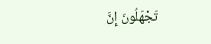تَجْهَلُونَ إِنَّ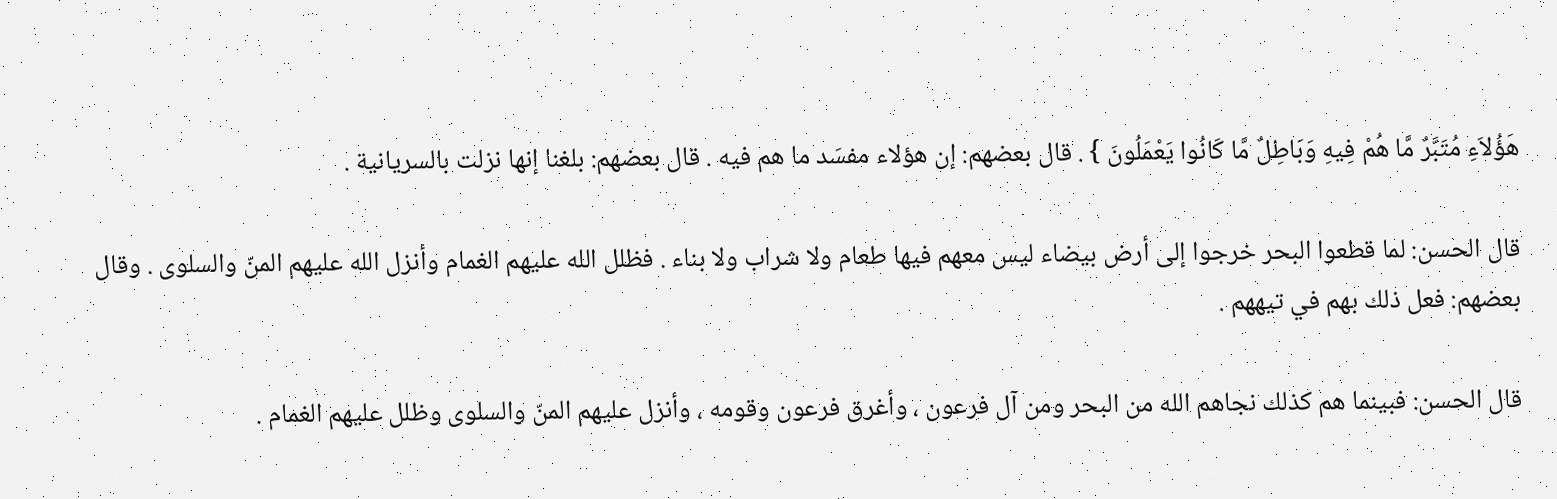هَؤُلاَءِ مُتَبَّرٌ مَّا هُمْ فِيهِ وَبَاطِلٌ مَّا كَانُوا يَعْمَلُونَ } . قال بعضهم: إن هؤلاء مفسَد ما هم فيه . قال بعضهم: بلغنا إنها نزلت بالسريانية .

قال الحسن: لما قطعوا البحر خرجوا إلى أرض بيضاء ليس معهم فيها طعام ولا شراب ولا بناء . فظلل الله عليهم الغمام وأنزل الله عليهم المنّ والسلوى . وقال بعضهم: فعل ذلك بهم في تيههم .

قال الحسن: فبينما هم كذلك نجاهم الله من البحر ومن آل فرعون ، وأغرق فرعون وقومه ، وأنزل عليهم المنّ والسلوى وظلل عليهم الغمام .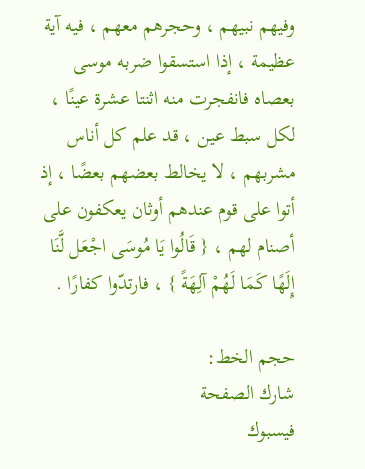وفيهم نبيهم ، وحجرهم معهم ، فيه آية عظيمة ، إذا استسقوا ضربه موسى بعصاه فانفجرت منه اثنتا عشرة عينًا ، لكل سبط عين ، قد علم كل أناس مشربهم ، لا يخالط بعضهم بعضًا ، إذ أتوا على قوم عندهم أوثان يعكفون على أصنام لهم ، { قَالُوا يَا مُوسَى اجْعَل لَّنَا إِلَهًا كَمَا لَهُمْ آلِهَةً } ، فارتدّوا كفارًا .

حجم الخط:
شارك الصفحة
فيسبوك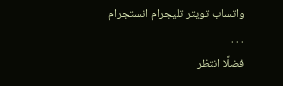واتساب تويتر تليجرام انستجرام
. . .
فضلًا انتظر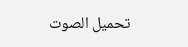تحميل الصوت